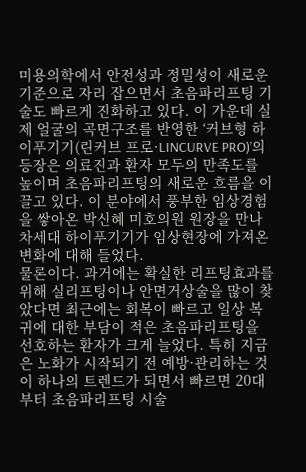미용의학에서 안전성과 정밀성이 새로운 기준으로 자리 잡으면서 초음파리프팅 기술도 빠르게 진화하고 있다. 이 가운데 실제 얼굴의 곡면구조를 반영한 ‘커브형 하이푸기기(린커브 프로·LINCURVE PRO)’의 등장은 의료진과 환자 모두의 만족도를 높이며 초음파리프팅의 새로운 흐름을 이끌고 있다. 이 분야에서 풍부한 임상경험을 쌓아온 박신혜 미호의원 원장을 만나 차세대 하이푸기기가 임상현장에 가져온 변화에 대해 들었다.
물론이다. 과거에는 확실한 리프팅효과를 위해 실리프팅이나 안면거상술을 많이 찾았다면 최근에는 회복이 빠르고 일상 복귀에 대한 부담이 적은 초음파리프팅을 선호하는 환자가 크게 늘었다. 특히 지금은 노화가 시작되기 전 예방·관리하는 것이 하나의 트렌드가 되면서 빠르면 20대부터 초음파리프팅 시술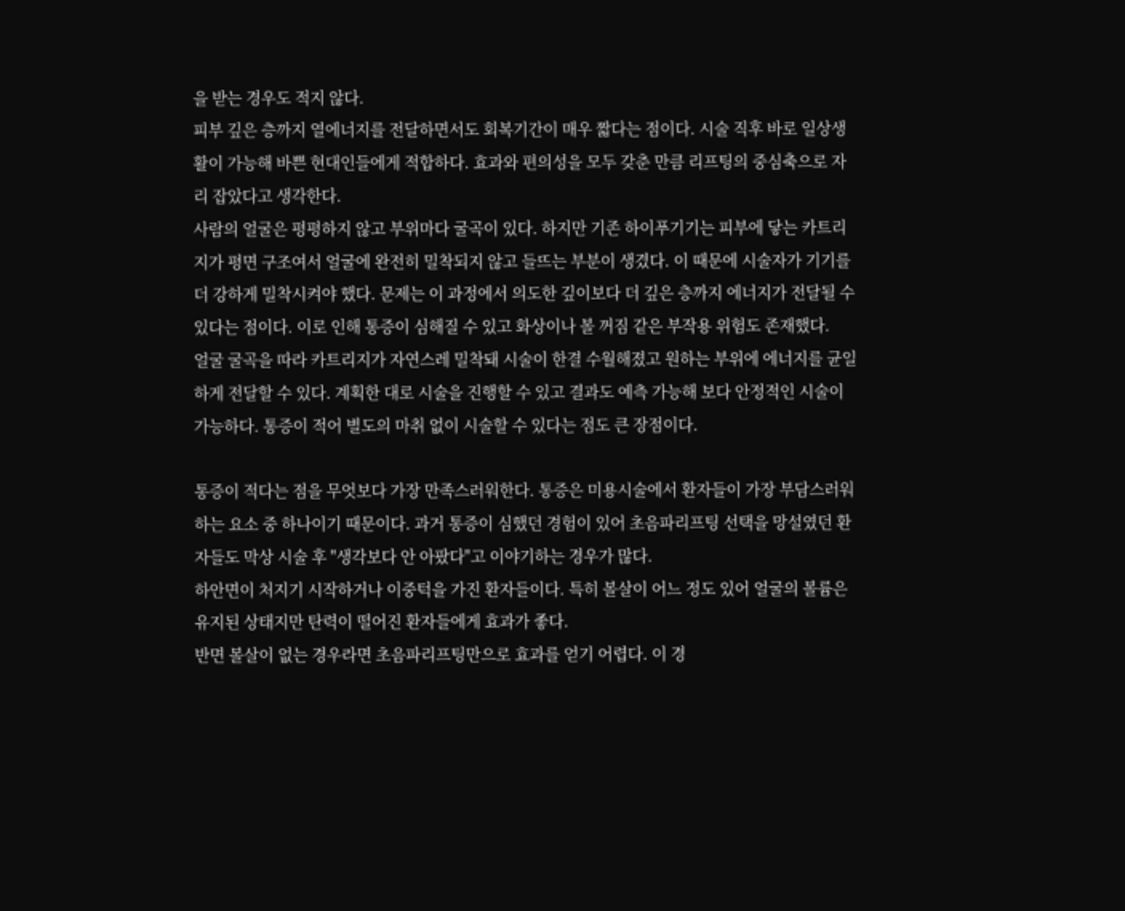을 받는 경우도 적지 않다.
피부 깊은 층까지 열에너지를 전달하면서도 회복기간이 매우 짧다는 점이다. 시술 직후 바로 일상생활이 가능해 바쁜 현대인들에게 적합하다. 효과와 편의성을 모두 갖춘 만큼 리프팅의 중심축으로 자리 잡았다고 생각한다.
사람의 얼굴은 평평하지 않고 부위마다 굴곡이 있다. 하지만 기존 하이푸기기는 피부에 닿는 카트리지가 평면 구조여서 얼굴에 완전히 밀착되지 않고 들뜨는 부분이 생겼다. 이 때문에 시술자가 기기를 더 강하게 밀착시켜야 했다. 문제는 이 과정에서 의도한 깊이보다 더 깊은 층까지 에너지가 전달될 수 있다는 점이다. 이로 인해 통증이 심해질 수 있고 화상이나 볼 꺼짐 같은 부작용 위험도 존재했다.
얼굴 굴곡을 따라 카트리지가 자연스레 밀착돼 시술이 한결 수월해졌고 원하는 부위에 에너지를 균일하게 전달할 수 있다. 계획한 대로 시술을 진행할 수 있고 결과도 예측 가능해 보다 안정적인 시술이 가능하다. 통증이 적어 별도의 마취 없이 시술할 수 있다는 점도 큰 장점이다.

통증이 적다는 점을 무엇보다 가장 만족스러워한다. 통증은 미용시술에서 환자들이 가장 부담스러워하는 요소 중 하나이기 때문이다. 과거 통증이 심했던 경험이 있어 초음파리프팅 선택을 망설였던 환자들도 막상 시술 후 "생각보다 안 아팠다"고 이야기하는 경우가 많다.
하안면이 처지기 시작하거나 이중턱을 가진 환자들이다. 특히 볼살이 어느 정도 있어 얼굴의 볼륨은 유지된 상태지만 탄력이 떨어진 환자들에게 효과가 좋다.
반면 볼살이 없는 경우라면 초음파리프팅만으로 효과를 얻기 어렵다. 이 경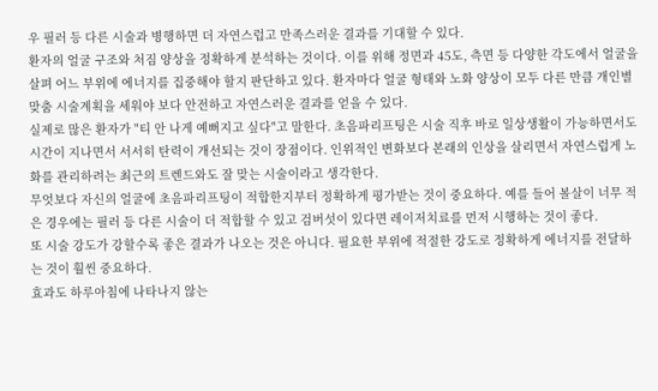우 필러 등 다른 시술과 병행하면 더 자연스럽고 만족스러운 결과를 기대할 수 있다.
환자의 얼굴 구조와 처짐 양상을 정확하게 분석하는 것이다. 이를 위해 정면과 45도, 측면 등 다양한 각도에서 얼굴을 살펴 어느 부위에 에너지를 집중해야 할지 판단하고 있다. 환자마다 얼굴 형태와 노화 양상이 모두 다른 만큼 개인별 맞춤 시술계획을 세워야 보다 안전하고 자연스러운 결과를 얻을 수 있다.
실제로 많은 환자가 "티 안 나게 예뻐지고 싶다"고 말한다. 초음파리프팅은 시술 직후 바로 일상생활이 가능하면서도 시간이 지나면서 서서히 탄력이 개선되는 것이 장점이다. 인위적인 변화보다 본래의 인상을 살리면서 자연스럽게 노화를 관리하려는 최근의 트렌드와도 잘 맞는 시술이라고 생각한다.
무엇보다 자신의 얼굴에 초음파리프팅이 적합한지부터 정확하게 평가받는 것이 중요하다. 예를 들어 볼살이 너무 적은 경우에는 필러 등 다른 시술이 더 적합할 수 있고 검버섯이 있다면 레이저치료를 먼저 시행하는 것이 좋다.
또 시술 강도가 강할수록 좋은 결과가 나오는 것은 아니다. 필요한 부위에 적절한 강도로 정확하게 에너지를 전달하는 것이 훨씬 중요하다.
효과도 하루아침에 나타나지 않는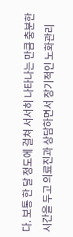다. 보통 한 달 정도에 걸쳐 서서히 나타나는 만큼 충분한 시간을 두고 의료진과 상담하면서 장기적인 노화관리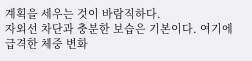계획을 세우는 것이 바람직하다.
자외선 차단과 충분한 보습은 기본이다. 여기에 급격한 체중 변화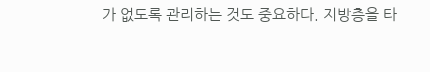가 없도록 관리하는 것도 중요하다. 지방층을 타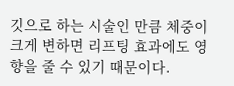깃으로 하는 시술인 만큼 체중이 크게 변하면 리프팅 효과에도 영향을 줄 수 있기 때문이다.